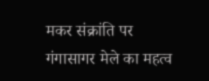मकर संक्रांति पर गंगासागर मेले का महत्व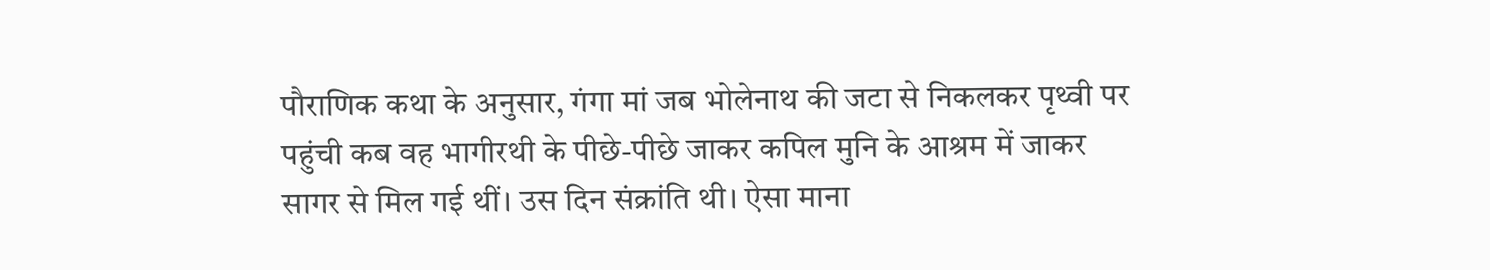पौराणिक कथा के अनुसार, गंगा मां जब भोलेनाथ की जटा से निकलकर पृथ्वी पर पहुंची कब वह भागीरथी के पीछे-पीछे जाकर कपिल मुनि के आश्रम में जाकर सागर से मिल गई थीं। उस दिन संक्रांति थी। ऐसा माना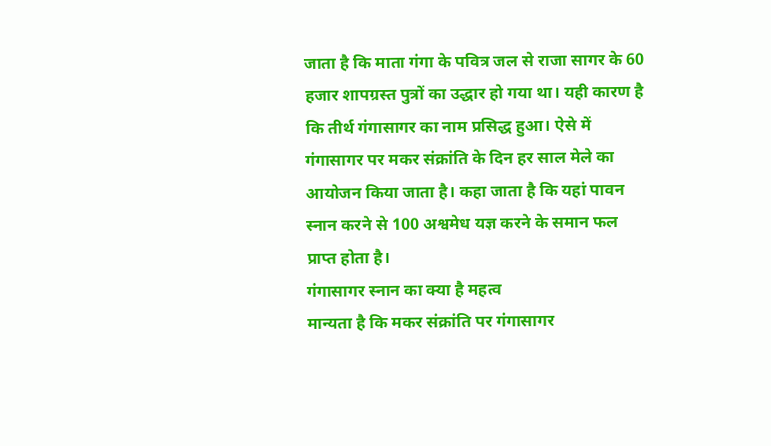जाता है कि माता गंगा के पवित्र जल से राजा सागर के 60 हजार शापग्रस्त पुत्रों का उद्धार हो गया था। यही कारण है कि तीर्थ गंगासागर का नाम प्रसिद्ध हुआ। ऐसे में गंगासागर पर मकर संक्रांति के दिन हर साल मेले का आयोजन किया जाता है। कहा जाता है कि यहां पावन स्नान करने से 100 अश्वमेध यज्ञ करने के समान फल प्राप्त होता है।
गंगासागर स्नान का क्या है महत्व
मान्यता है कि मकर संक्रांति पर गंगासागर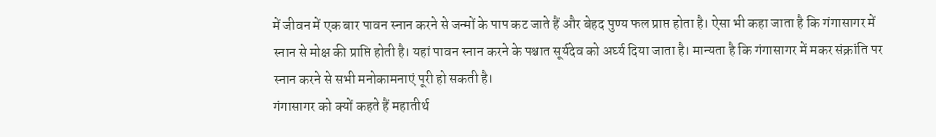में जीवन में एक बार पावन स्नान करने से जन्मों के पाप कट जाते हैं और बेहद पुण्य फल प्राप्त होता है। ऐसा भी कहा जाता है कि गंगासागर में स्नान से मोक्ष की प्राप्ति होती है। यहां पावन स्नान करने के पश्चात सूर्यदेव को अर्घ्य दिया जाता है। मान्यता है कि गंगासागर में मकर संक्रांति पर स्नान करने से सभी मनोकामनाएं पूरी हो सकती है।
गंगासागर को क्यों कहते हैं महातीर्थ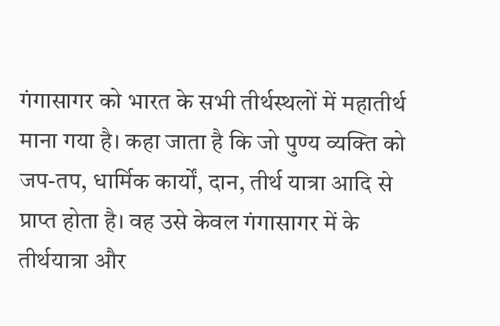गंगासागर को भारत के सभी तीर्थस्थलों में महातीर्थ माना गया है। कहा जाता है कि जो पुण्य व्यक्ति को जप-तप, धार्मिक कार्यों, दान, तीर्थ यात्रा आदि से प्राप्त होता है। वह उसे केवल गंगासागर में के तीर्थयात्रा और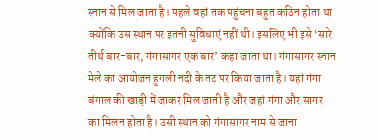स्नान से मिल जाता है। पहले वहां तक पहुंचना बहुत कठिन होता था क्योंकि उस स्थान पर इतनी सुविधाएं नहीं थी। इसलिए भी इसे ‘सारे तीर्थ बार-बार, गंगासागर एक बार’ कहा जाता था। गंगासागर स्नान मेले का आयोजन हुगली नदी के तट पर किया जाता है। यहां गंगा बंगाल की खाड़ी में जाकर मिल जाती है और जहां गंगा और सागर का मिलन होता है। उसी स्थान को गंगासागर नाम से जाना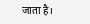जाता है।